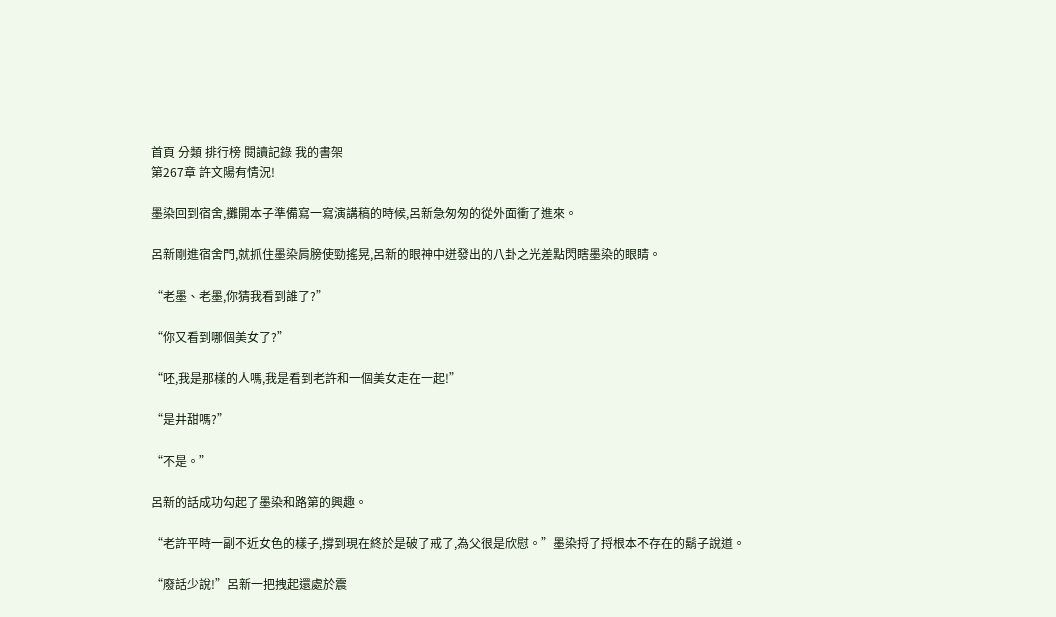首頁 分類 排行榜 閱讀記錄 我的書架
第267章 許文陽有情況!

墨染回到宿舍,攤開本子準備寫一寫演講稿的時候,呂新急匆匆的從外面衝了進來。

呂新剛進宿舍門,就抓住墨染肩膀使勁搖晃,呂新的眼神中迸發出的八卦之光差點閃瞎墨染的眼睛。

“老墨、老墨,你猜我看到誰了?”

“你又看到哪個美女了?”

“呸,我是那樣的人嗎,我是看到老許和一個美女走在一起!”

“是井甜嗎?”

“不是。”

呂新的話成功勾起了墨染和路第的興趣。

“老許平時一副不近女色的樣子,撐到現在終於是破了戒了,為父很是欣慰。”墨染捋了捋根本不存在的鬍子說道。

“廢話少說!”呂新一把拽起還處於震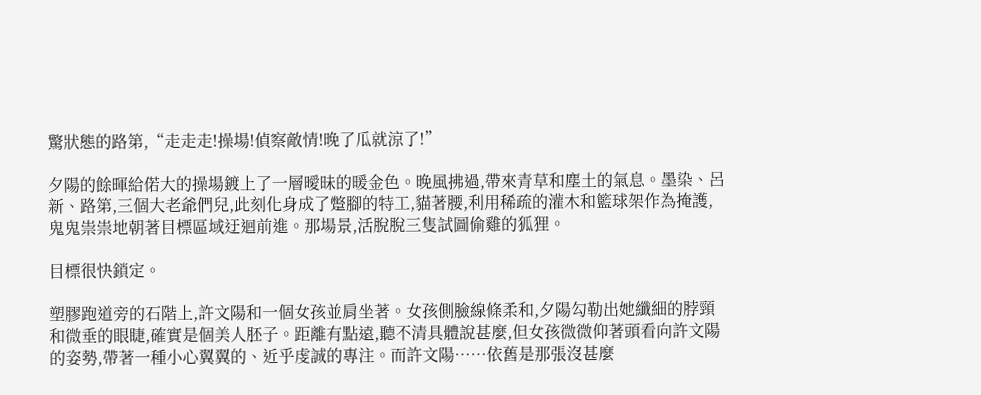驚狀態的路第,“走走走!操場!偵察敵情!晚了瓜就涼了!”

夕陽的餘暉給偌大的操場鍍上了一層曖昧的暖金色。晚風拂過,帶來青草和塵土的氣息。墨染、呂新、路第,三個大老爺們兒,此刻化身成了蹩腳的特工,貓著腰,利用稀疏的灌木和籃球架作為掩護,鬼鬼祟祟地朝著目標區域迂迴前進。那場景,活脫脫三隻試圖偷雞的狐狸。

目標很快鎖定。

塑膠跑道旁的石階上,許文陽和一個女孩並肩坐著。女孩側臉線條柔和,夕陽勾勒出她纖細的脖頸和微垂的眼睫,確實是個美人胚子。距離有點遠,聽不清具體說甚麼,但女孩微微仰著頭看向許文陽的姿勢,帶著一種小心翼翼的、近乎虔誠的專注。而許文陽……依舊是那張沒甚麼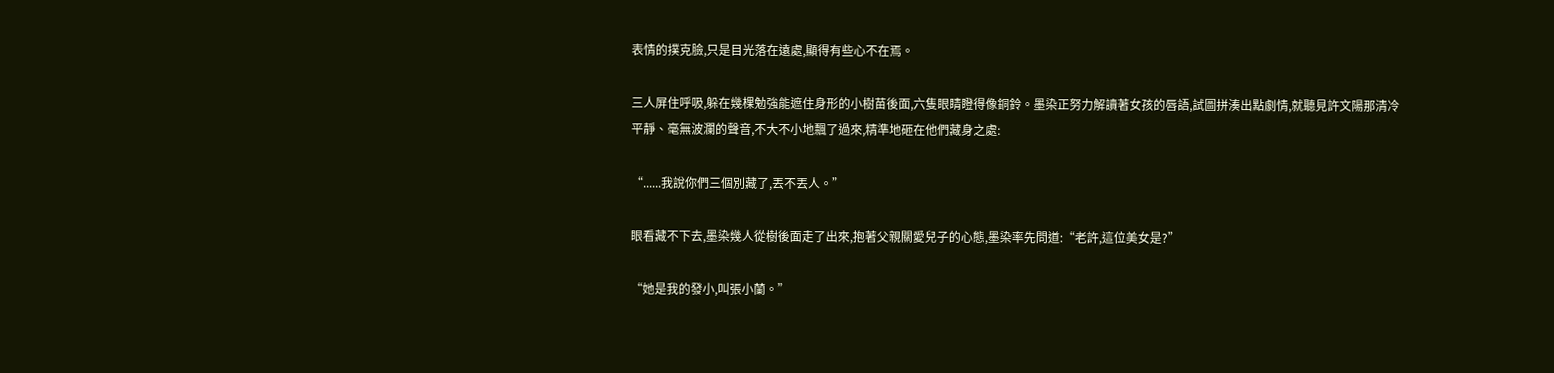表情的撲克臉,只是目光落在遠處,顯得有些心不在焉。

三人屏住呼吸,躲在幾棵勉強能遮住身形的小樹苗後面,六隻眼睛瞪得像銅鈴。墨染正努力解讀著女孩的唇語,試圖拼湊出點劇情,就聽見許文陽那清冷平靜、毫無波瀾的聲音,不大不小地飄了過來,精準地砸在他們藏身之處:

“......我說你們三個別藏了,丟不丟人。”

眼看藏不下去,墨染幾人從樹後面走了出來,抱著父親關愛兒子的心態,墨染率先問道:“老許,這位美女是?”

“她是我的發小,叫張小蘭。”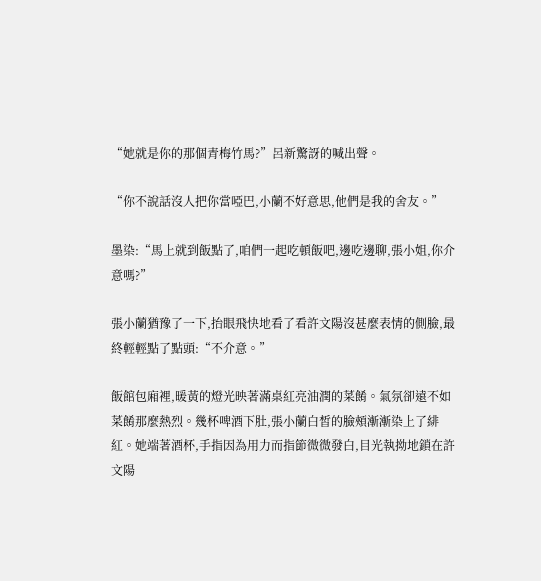“她就是你的那個青梅竹馬?”呂新驚訝的喊出聲。

“你不說話沒人把你當啞巴,小蘭不好意思,他們是我的舍友。”

墨染:“馬上就到飯點了,咱們一起吃頓飯吧,邊吃邊聊,張小姐,你介意嗎?”

張小蘭猶豫了一下,抬眼飛快地看了看許文陽沒甚麼表情的側臉,最終輕輕點了點頭:“不介意。”

飯館包廂裡,暖黃的燈光映著滿桌紅亮油潤的菜餚。氣氛卻遠不如菜餚那麼熱烈。幾杯啤酒下肚,張小蘭白皙的臉頰漸漸染上了緋紅。她端著酒杯,手指因為用力而指節微微發白,目光執拗地鎖在許文陽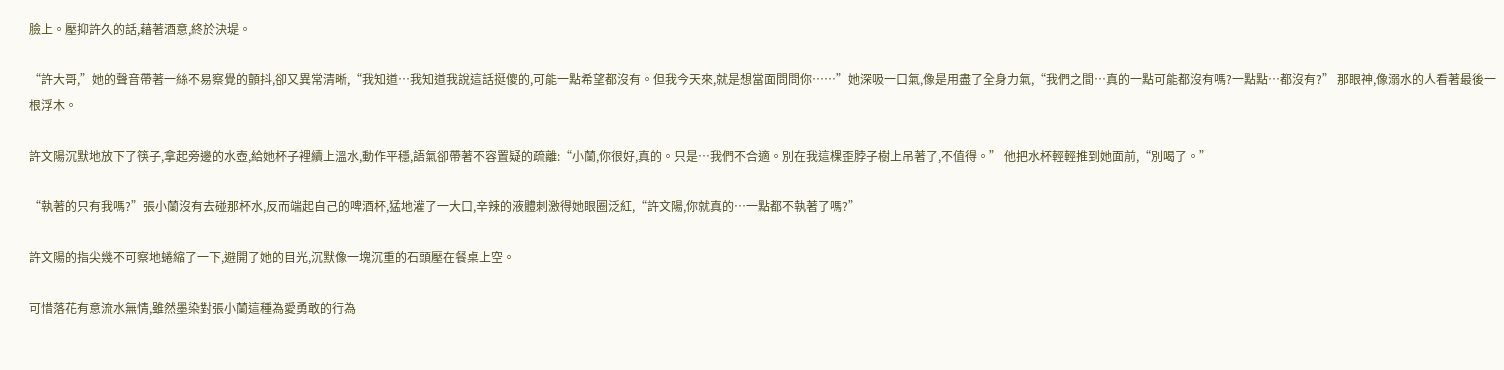臉上。壓抑許久的話,藉著酒意,終於決堤。

“許大哥,”她的聲音帶著一絲不易察覺的顫抖,卻又異常清晰,“我知道…我知道我說這話挺傻的,可能一點希望都沒有。但我今天來,就是想當面問問你……”她深吸一口氣,像是用盡了全身力氣,“我們之間…真的一點可能都沒有嗎?一點點…都沒有?” 那眼神,像溺水的人看著最後一根浮木。

許文陽沉默地放下了筷子,拿起旁邊的水壺,給她杯子裡續上溫水,動作平穩,語氣卻帶著不容置疑的疏離:“小蘭,你很好,真的。只是…我們不合適。別在我這棵歪脖子樹上吊著了,不值得。” 他把水杯輕輕推到她面前,“別喝了。”

“執著的只有我嗎?”張小蘭沒有去碰那杯水,反而端起自己的啤酒杯,猛地灌了一大口,辛辣的液體刺激得她眼圈泛紅,“許文陽,你就真的…一點都不執著了嗎?”

許文陽的指尖幾不可察地蜷縮了一下,避開了她的目光,沉默像一塊沉重的石頭壓在餐桌上空。

可惜落花有意流水無情,雖然墨染對張小蘭這種為愛勇敢的行為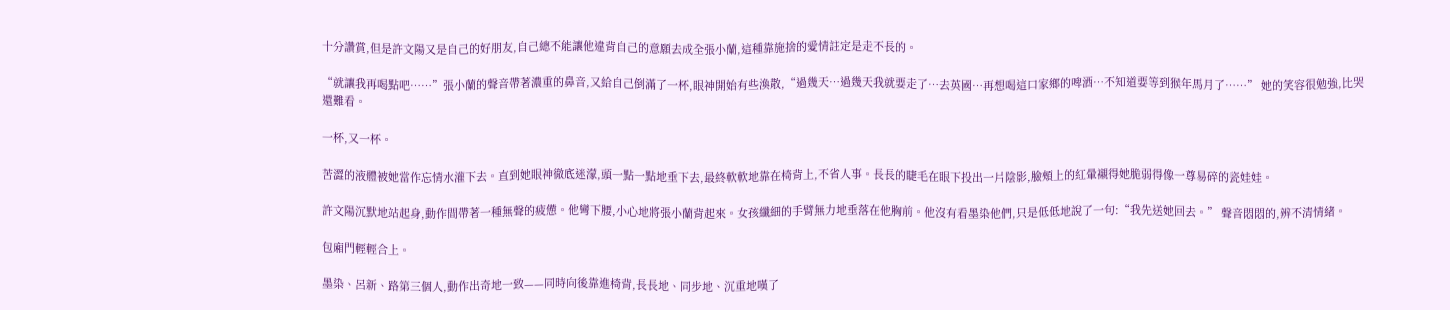十分讚賞,但是許文陽又是自己的好朋友,自己總不能讓他違背自己的意願去成全張小蘭,這種靠施捨的愛情註定是走不長的。

“就讓我再喝點吧……”張小蘭的聲音帶著濃重的鼻音,又給自己倒滿了一杯,眼神開始有些渙散,“過幾天…過幾天我就要走了…去英國…再想喝這口家鄉的啤酒…不知道要等到猴年馬月了……” 她的笑容很勉強,比哭還難看。

一杯,又一杯。

苦澀的液體被她當作忘情水灌下去。直到她眼神徹底迷濛,頭一點一點地垂下去,最終軟軟地靠在椅背上,不省人事。長長的睫毛在眼下投出一片陰影,臉頰上的紅暈襯得她脆弱得像一尊易碎的瓷娃娃。

許文陽沉默地站起身,動作間帶著一種無聲的疲憊。他彎下腰,小心地將張小蘭背起來。女孩纖細的手臂無力地垂落在他胸前。他沒有看墨染他們,只是低低地說了一句:“我先送她回去。” 聲音悶悶的,辨不清情緒。

包廂門輕輕合上。

墨染、呂新、路第三個人,動作出奇地一致——同時向後靠進椅背,長長地、同步地、沉重地嘆了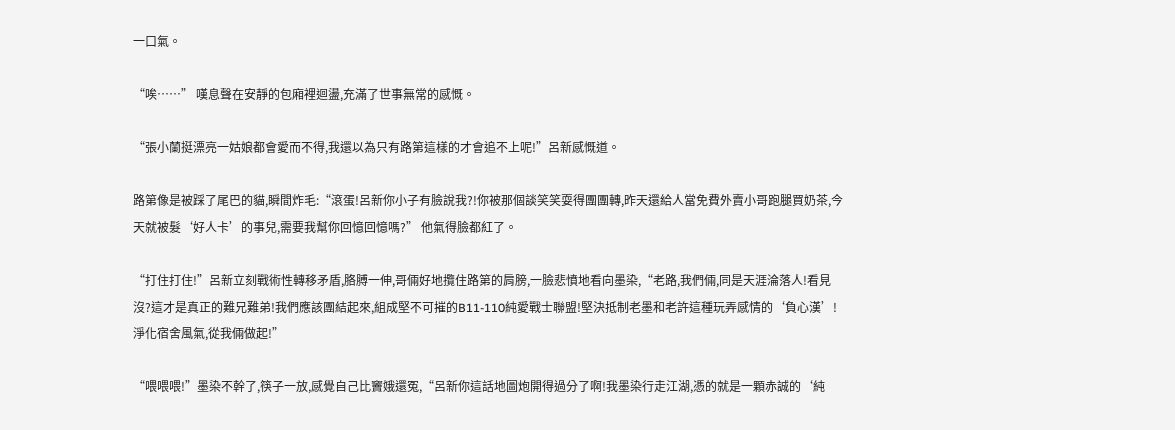一口氣。

“唉……” 嘆息聲在安靜的包廂裡迴盪,充滿了世事無常的感慨。

“張小蘭挺漂亮一姑娘都會愛而不得,我還以為只有路第這樣的才會追不上呢!”呂新感慨道。

路第像是被踩了尾巴的貓,瞬間炸毛:“滾蛋!呂新你小子有臉說我?!你被那個談笑笑耍得團團轉,昨天還給人當免費外賣小哥跑腿買奶茶,今天就被髮‘好人卡’的事兒,需要我幫你回憶回憶嗎?” 他氣得臉都紅了。

“打住打住!”呂新立刻戰術性轉移矛盾,胳膊一伸,哥倆好地攬住路第的肩膀,一臉悲憤地看向墨染,“老路,我們倆,同是天涯淪落人!看見沒?這才是真正的難兄難弟!我們應該團結起來,組成堅不可摧的B11-110純愛戰士聯盟!堅決抵制老墨和老許這種玩弄感情的‘負心漢’!淨化宿舍風氣,從我倆做起!”

“喂喂喂!”墨染不幹了,筷子一放,感覺自己比竇娥還冤,“呂新你這話地圖炮開得過分了啊!我墨染行走江湖,憑的就是一顆赤誠的‘純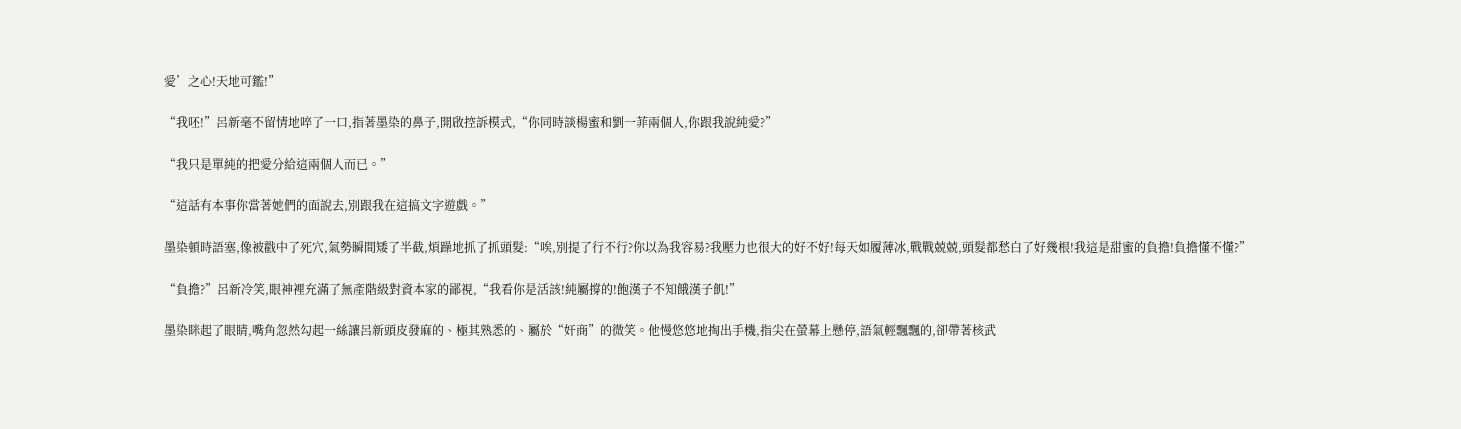愛’之心!天地可鑑!”

“我呸!”呂新毫不留情地啐了一口,指著墨染的鼻子,開啟控訴模式,“你同時談楊蜜和劉一菲兩個人,你跟我說純愛?”

“我只是單純的把愛分給這兩個人而已。”

“這話有本事你當著她們的面說去,別跟我在這搞文字遊戲。”

墨染頓時語塞,像被戳中了死穴,氣勢瞬間矮了半截,煩躁地抓了抓頭髮:“唉,別提了行不行?你以為我容易?我壓力也很大的好不好!每天如履薄冰,戰戰兢兢,頭髮都愁白了好幾根!我這是甜蜜的負擔!負擔懂不懂?”

“負擔?”呂新冷笑,眼神裡充滿了無產階級對資本家的鄙視,“我看你是活該!純屬撐的!飽漢子不知餓漢子飢!”

墨染眯起了眼睛,嘴角忽然勾起一絲讓呂新頭皮發麻的、極其熟悉的、屬於“奸商”的微笑。他慢悠悠地掏出手機,指尖在螢幕上懸停,語氣輕飄飄的,卻帶著核武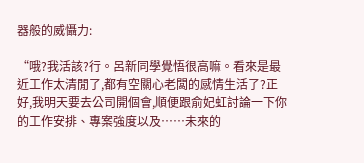器般的威懾力:

“哦?我活該?行。呂新同學覺悟很高嘛。看來是最近工作太清閒了,都有空關心老闆的感情生活了?正好,我明天要去公司開個會,順便跟俞妃虹討論一下你的工作安排、專案強度以及……未來的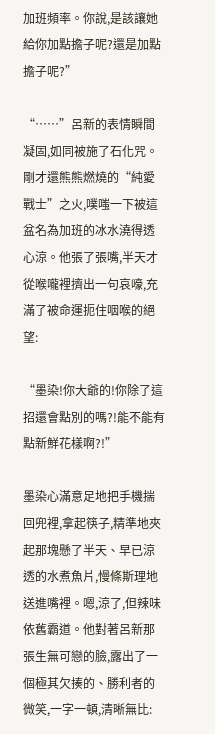加班頻率。你說,是該讓她給你加點擔子呢?還是加點擔子呢?”

“……”呂新的表情瞬間凝固,如同被施了石化咒。剛才還熊熊燃燒的“純愛戰士”之火,噗嗤一下被這盆名為加班的冰水澆得透心涼。他張了張嘴,半天才從喉嚨裡擠出一句哀嚎,充滿了被命運扼住咽喉的絕望:

“墨染!你大爺的!你除了這招還會點別的嗎?!能不能有點新鮮花樣啊?!”

墨染心滿意足地把手機揣回兜裡,拿起筷子,精準地夾起那塊懸了半天、早已涼透的水煮魚片,慢條斯理地送進嘴裡。嗯,涼了,但辣味依舊霸道。他對著呂新那張生無可戀的臉,露出了一個極其欠揍的、勝利者的微笑,一字一頓,清晰無比: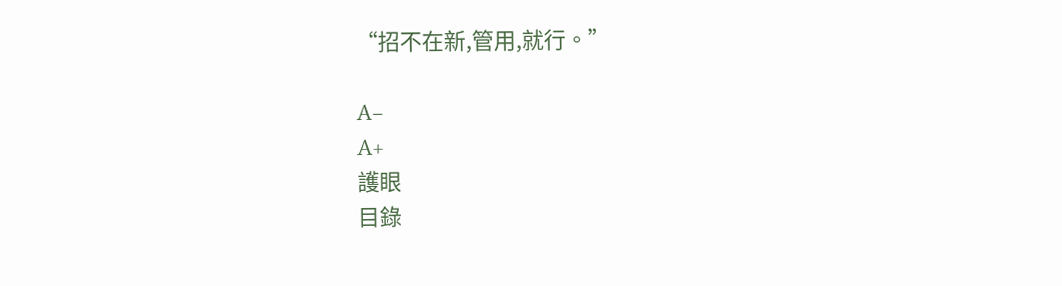“招不在新,管用,就行。”

A−
A+
護眼
目錄